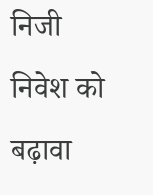निजी निवेश को बढ़ावा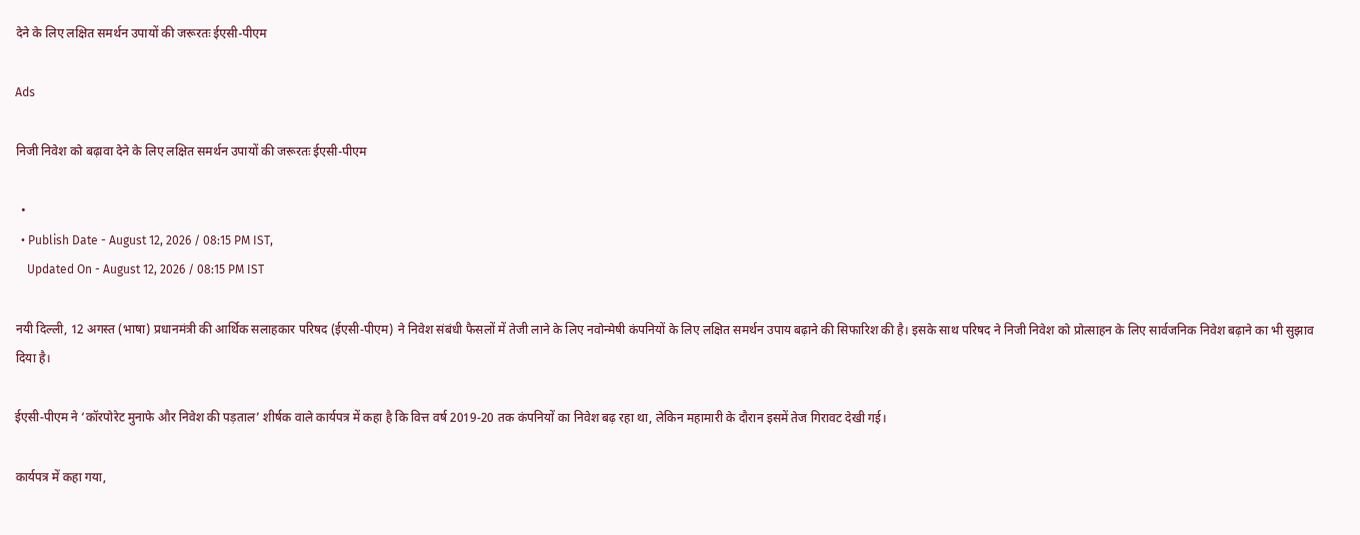देने के लिए लक्षित समर्थन उपायों की जरूरतः ईएसी-पीएम

Ads

निजी निवेश को बढ़ावा देने के लिए लक्षित समर्थन उपायों की जरूरतः ईएसी-पीएम

  •
  • Publish Date - August 12, 2026 / 08:15 PM IST,
    Updated On - August 12, 2026 / 08:15 PM IST

नयी दिल्ली, 12 अगस्त (भाषा) प्रधानमंत्री की आर्थिक सलाहकार परिषद (ईएसी-पीएम) ने निवेश संबंधी फैसलों में तेजी लाने के लिए नवोन्मेषी कंपनियों के लिए लक्षित समर्थन उपाय बढ़ाने की सिफारिश की है। इसके साथ परिषद ने निजी निवेश को प्रोत्साहन के लिए सार्वजनिक निवेश बढ़ाने का भी सुझाव दिया है।

ईएसी-पीएम ने ‘कॉरपोरेट मुनाफे और निवेश की पड़ताल’ शीर्षक वाले कार्यपत्र में कहा है कि वित्त वर्ष 2019-20 तक कंपनियों का निवेश बढ़ रहा था, लेकिन महामारी के दौरान इसमें तेज गिरावट देखी गई।

कार्यपत्र में कहा गया,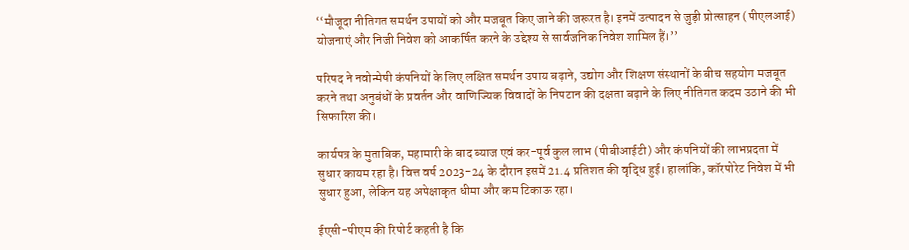‘‘मौजूदा नीतिगत समर्थन उपायों को और मजबूत किए जाने की जरूरत है। इनमें उत्पादन से जुड़ी प्रोत्साहन (पीएलआई) योजनाएं और निजी निवेश को आकर्षित करने के उद्देश्य से सार्वजनिक निवेश शामिल हैं।’’

परिषद ने नवोन्मेषी कंपनियों के लिए लक्षित समर्थन उपाय बढ़ाने, उद्योग और शिक्षण संस्थानों के बीच सहयोग मजबूत करने तथा अनुबंधों के प्रवर्तन और वाणिज्यिक विवादों के निपटान की दक्षता बढ़ाने के लिए नीतिगत कदम उठाने की भी सिफारिश की।

कार्यपत्र के मुताबिक, महामारी के बाद ब्याज एवं कर-पूर्व कुल लाभ (पीबीआईटी) और कंपनियों की लाभप्रदता में सुधार कायम रहा है। वित्त वर्ष 2023-24 के दौरान इसमें 21.4 प्रतिशत की वृद्धि हुई। हालांकि, कॉरपोरेट निवेश में भी सुधार हुआ, लेकिन यह अपेक्षाकृत धीमा और कम टिकाऊ रहा।

ईएसी-पीएम की रिपोर्ट कहती है कि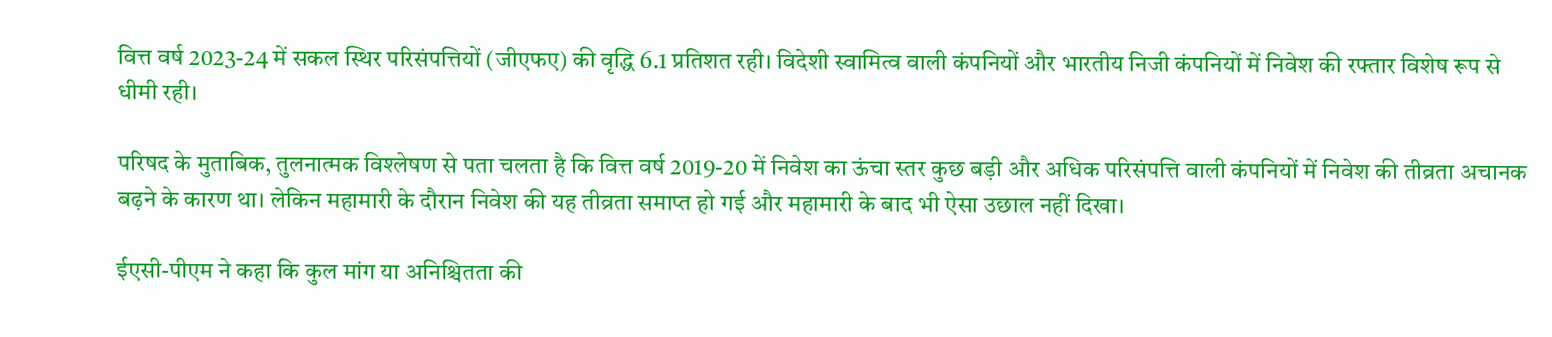वित्त वर्ष 2023-24 में सकल स्थिर परिसंपत्तियों (जीएफए) की वृद्धि 6.1 प्रतिशत रही। विदेशी स्वामित्व वाली कंपनियों और भारतीय निजी कंपनियों में निवेश की रफ्तार विशेष रूप से धीमी रही।

परिषद के मुताबिक, तुलनात्मक विश्लेषण से पता चलता है कि वित्त वर्ष 2019-20 में निवेश का ऊंचा स्तर कुछ बड़ी और अधिक परिसंपत्ति वाली कंपनियों में निवेश की तीव्रता अचानक बढ़ने के कारण था। लेकिन महामारी के दौरान निवेश की यह तीव्रता समाप्त हो गई और महामारी के बाद भी ऐसा उछाल नहीं दिखा।

ईएसी-पीएम ने कहा कि कुल मांग या अनिश्चितता की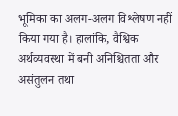भूमिका का अलग-अलग विश्लेषण नहीं किया गया है। हालांकि, वैश्विक अर्थव्यवस्था में बनी अनिश्चितता और असंतुलन तथा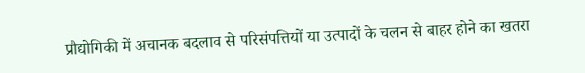प्रौद्योगिकी में अचानक बदलाव से परिसंपत्तियों या उत्पादों के चलन से बाहर होने का खतरा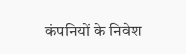कंपनियों के निवेश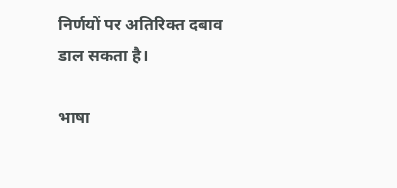निर्णयों पर अतिरिक्त दबाव डाल सकता है।

भाषा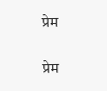प्रेम

प्रेम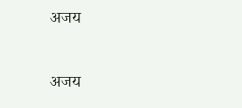अजय

अजय